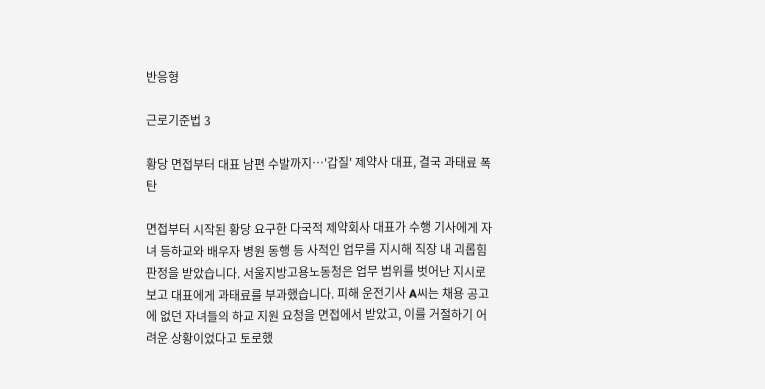반응형

근로기준법 3

황당 면접부터 대표 남편 수발까지…'갑질' 제약사 대표, 결국 과태료 폭탄

면접부터 시작된 황당 요구한 다국적 제약회사 대표가 수행 기사에게 자녀 등하교와 배우자 병원 동행 등 사적인 업무를 지시해 직장 내 괴롭힘 판정을 받았습니다. 서울지방고용노동청은 업무 범위를 벗어난 지시로 보고 대표에게 과태료를 부과했습니다. 피해 운전기사 A씨는 채용 공고에 없던 자녀들의 하교 지원 요청을 면접에서 받았고, 이를 거절하기 어려운 상황이었다고 토로했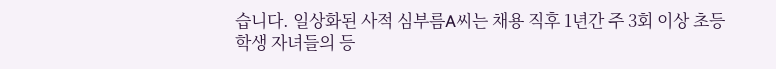습니다. 일상화된 사적 심부름A씨는 채용 직후 1년간 주 3회 이상 초등학생 자녀들의 등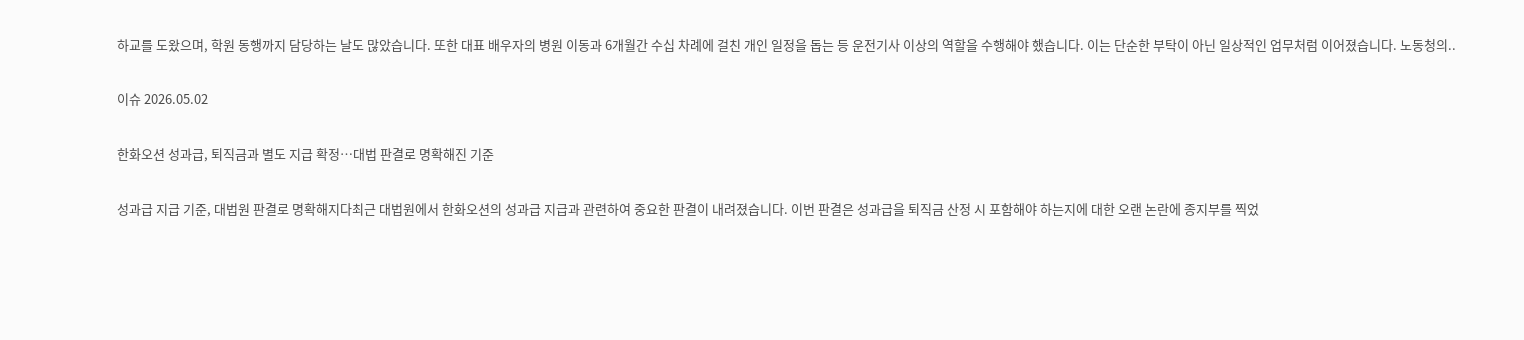하교를 도왔으며, 학원 동행까지 담당하는 날도 많았습니다. 또한 대표 배우자의 병원 이동과 6개월간 수십 차례에 걸친 개인 일정을 돕는 등 운전기사 이상의 역할을 수행해야 했습니다. 이는 단순한 부탁이 아닌 일상적인 업무처럼 이어졌습니다. 노동청의..

이슈 2026.05.02

한화오션 성과급, 퇴직금과 별도 지급 확정…대법 판결로 명확해진 기준

성과급 지급 기준, 대법원 판결로 명확해지다최근 대법원에서 한화오션의 성과급 지급과 관련하여 중요한 판결이 내려졌습니다. 이번 판결은 성과급을 퇴직금 산정 시 포함해야 하는지에 대한 오랜 논란에 종지부를 찍었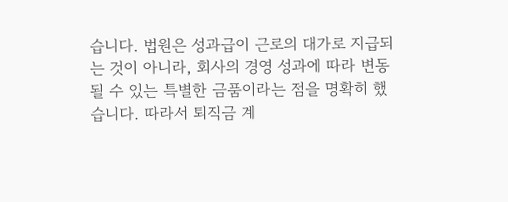습니다. 법원은 성과급이 근로의 대가로 지급되는 것이 아니라, 회사의 경영 성과에 따라 변동될 수 있는 특별한 금품이라는 점을 명확히 했습니다. 따라서 퇴직금 계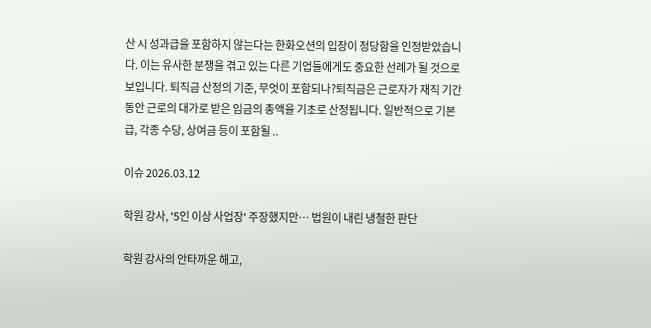산 시 성과급을 포함하지 않는다는 한화오션의 입장이 정당함을 인정받았습니다. 이는 유사한 분쟁을 겪고 있는 다른 기업들에게도 중요한 선례가 될 것으로 보입니다. 퇴직금 산정의 기준, 무엇이 포함되나?퇴직금은 근로자가 재직 기간 동안 근로의 대가로 받은 임금의 총액을 기초로 산정됩니다. 일반적으로 기본급, 각종 수당, 상여금 등이 포함될 ..

이슈 2026.03.12

학원 강사, '5인 이상 사업장' 주장했지만… 법원이 내린 냉철한 판단

학원 강사의 안타까운 해고,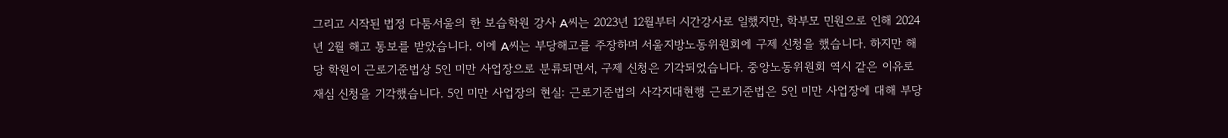그리고 시작된 법정 다툼서울의 한 보습학원 강사 A씨는 2023년 12월부터 시간강사로 일했지만, 학부모 민원으로 인해 2024년 2월 해고 통보를 받았습니다. 이에 A씨는 부당해고를 주장하며 서울지방노동위원회에 구제 신청을 했습니다. 하지만 해당 학원이 근로기준법상 5인 미만 사업장으로 분류되면서, 구제 신청은 기각되었습니다. 중앙노동위원회 역시 같은 이유로 재심 신청을 기각했습니다. 5인 미만 사업장의 현실: 근로기준법의 사각지대현행 근로기준법은 5인 미만 사업장에 대해 부당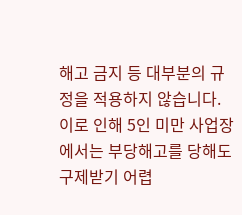해고 금지 등 대부분의 규정을 적용하지 않습니다. 이로 인해 5인 미만 사업장에서는 부당해고를 당해도 구제받기 어렵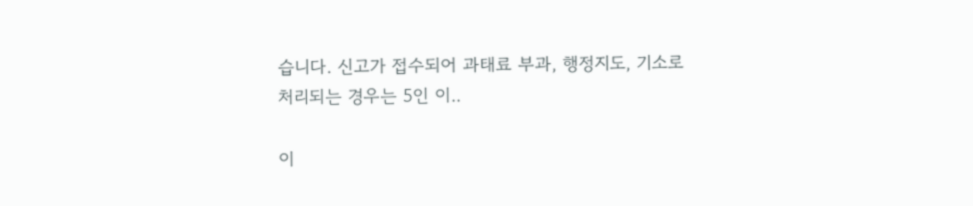습니다. 신고가 접수되어 과태료 부과, 행정지도, 기소로 처리되는 경우는 5인 이..

이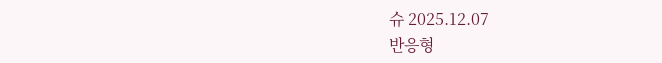슈 2025.12.07
반응형